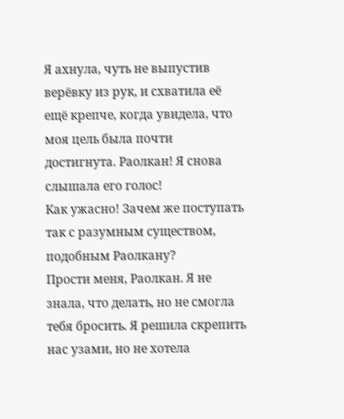Я ахнула, чуть не выпустив верёвку из рук, и схватила её ещё крепче, когда увидела, что моя цель была почти достигнута. Раолкан! Я снова слышала его голос!
Как ужасно! Зачем же поступать так с разумным существом, подобным Раолкану?
Прости меня, Раолкан. Я не знала, что делать, но не смогла тебя бросить. Я решила скрепить нас узами, но не хотела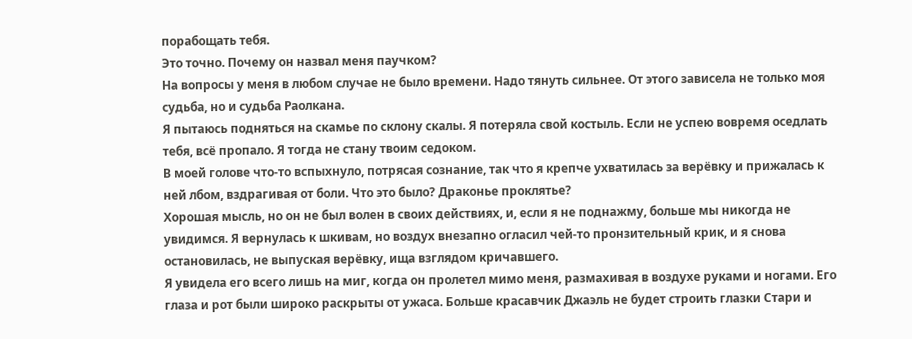порабощать тебя.
Это точно. Почему он назвал меня паучком?
На вопросы у меня в любом случае не было времени. Надо тянуть сильнее. От этого зависела не только моя судьба, но и судьба Раолкана.
Я пытаюсь подняться на скамье по склону скалы. Я потеряла свой костыль. Если не успею вовремя оседлать тебя, всё пропало. Я тогда не стану твоим седоком.
В моей голове что-то вспыхнуло, потрясая сознание, так что я крепче ухватилась за верёвку и прижалась к ней лбом, вздрагивая от боли. Что это было? Драконье проклятье?
Хорошая мысль, но он не был волен в своих действиях, и, если я не поднажму, больше мы никогда не увидимся. Я вернулась к шкивам, но воздух внезапно огласил чей-то пронзительный крик, и я снова остановилась, не выпуская верёвку, ища взглядом кричавшего.
Я увидела его всего лишь на миг, когда он пролетел мимо меня, размахивая в воздухе руками и ногами. Его глаза и рот были широко раскрыты от ужаса. Больше красавчик Джаэль не будет строить глазки Стари и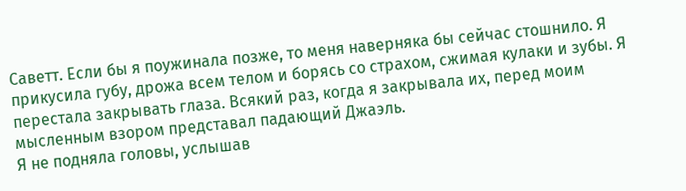Саветт. Если бы я поужинала позже, то меня наверняка бы сейчас стошнило. Я прикусила губу, дрожа всем телом и борясь со страхом, сжимая кулаки и зубы. Я перестала закрывать глаза. Всякий раз, когда я закрывала их, перед моим мысленным взором представал падающий Джаэль.
Я не подняла головы, услышав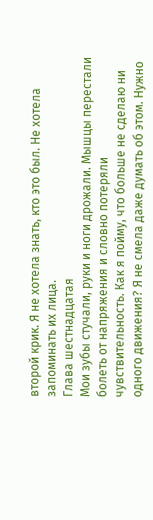второй крик. Я не хотела знать, кто это был. Не хотела запоминать их лица.
Глава шестнадцатая
Mои зубы стучали, руки и ноги дрожали. Mышцы перестали болеть от напряжения и словно потеряли чувствительность. Как я пойму, что больше не сделаю ни одного движения? Я не смела даже думать об этом. Нужно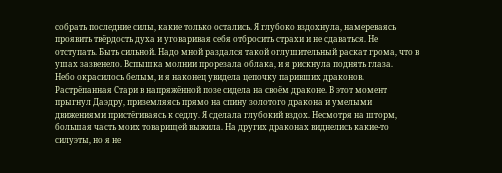собрать последние силы, какие только остались. Я глубоко вздохнула, намереваясь проявить твёрдость духа и уговаривая себя отбросить страхи и не сдаваться. Не отступать. Быть сильной. Надо мной раздался такой оглушительный раскат грома, что в ушах зазвенело. Вспышка молнии прорезала облака, и я рискнула поднять глаза.
Небо окрасилось белым, и я наконец увидела цепочку паривших драконов. Растрёпанная Стари в напряжённой позе сидела на своём драконе. В этот момент прыгнул Даэдру, приземляясь прямо на спину золотого дракона и умелыми движениями пристёгиваясь к седлу. Я сделала глубокий вздох. Несмотря на шторм, большая часть моих товарищей выжила. На других драконах виднелись какие-то силуэты, но я не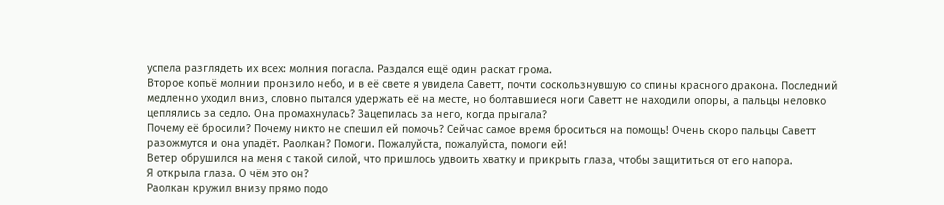успела разглядеть их всех: молния погасла. Раздался ещё один раскат грома.
Второе копьё молнии пронзило небо, и в её свете я увидела Саветт, почти соскользнувшую со спины красного дракона. Последний медленно уходил вниз, словно пытался удержать её на месте, но болтавшиеся ноги Саветт не находили опоры, а пальцы неловко цеплялись за седло. Она промахнулась? Зацепилась за него, когда прыгала?
Почему её бросили? Почему никто не спешил ей помочь? Сейчас самое время броситься на помощь! Очень скоро пальцы Саветт разожмутся и она упадёт. Раолкан? Помоги. Пожалуйста, пожалуйста, помоги ей!
Ветер обрушился на меня с такой силой, что пришлось удвоить хватку и прикрыть глаза, чтобы защититься от его напора.
Я открыла глаза. О чём это он?
Раолкан кружил внизу прямо подо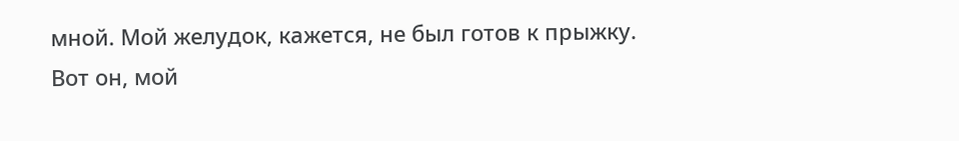мной. Мой желудок, кажется, не был готов к прыжку. Вот он, мой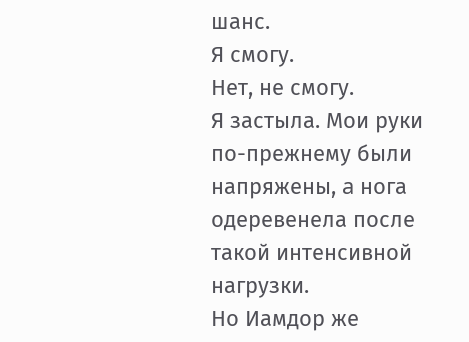шанс.
Я смогу.
Нет, не смогу.
Я застыла. Мои руки по-прежнему были напряжены, a нога одеревенела после такой интенсивной нагрузки.
Но Иамдор же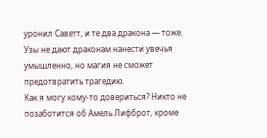уронил Саветт, и те два дракона — тоже. Узы не дают драконам нанести увечья умышленно, но магия не сможет предотвратить трагедию.
Как я могу кому-то довериться? Никто не позаботится об Амель Лифброт, кроме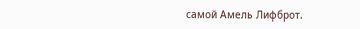самой Амель Лифброт.